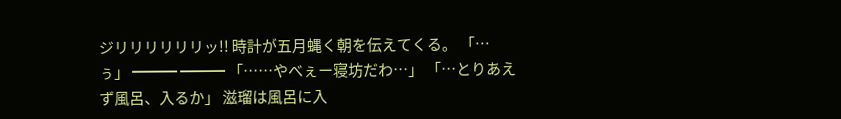ジリリリリリリッ!! 時計が五月蝿く朝を伝えてくる。 「…ぅ」 ━━━ ━━━ 「……やべぇー寝坊だわ…」 「…とりあえず風呂、入るか」 滋瑠は風呂に入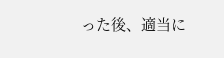った後、適当に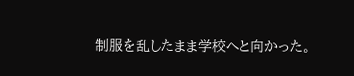制服を乱したまま学校へと向かった。